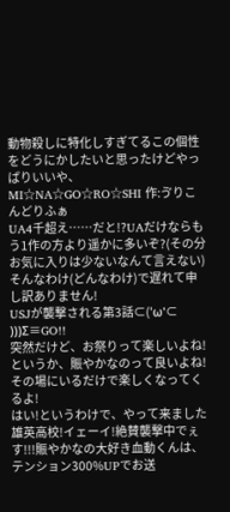動物殺しに特化しすぎてるこの個性をどうにかしたいと思ったけどやっぱりいいや、MI☆NA☆GO☆RO☆SHI 作:ゔりこんどりふぁ
UA4千超え……だと!?UAだけならもう1作の方より遥かに多いぞ?(その分お気に入りは少ないなんて言えない)
そんなわけ(どんなわけ)で遅れて申し訳ありません!
USJが襲撃される第3話⊂('ω'⊂ )))Σ≡GO!!
突然だけど、お祭りって楽しいよね!というか、賑やかなのって良いよね!その場にいるだけで楽しくなってくるよ!
はい!というわけで、やって来ました雄英高校!イェーイ!絶賛襲撃中でぇす!!!賑やかなの大好き血動くんは、テンション300%UPでお送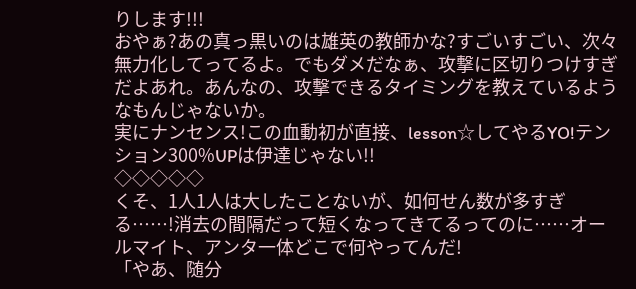りします!!!
おやぁ?あの真っ黒いのは雄英の教師かな?すごいすごい、次々無力化してってるよ。でもダメだなぁ、攻撃に区切りつけすぎだよあれ。あんなの、攻撃できるタイミングを教えているようなもんじゃないか。
実にナンセンス!この血動初が直接、lesson☆してやるYO!テンション300%UPは伊達じゃない!!
◇◇◇◇◇
くそ、1人1人は大したことないが、如何せん数が多すぎる……!消去の間隔だって短くなってきてるってのに……オールマイト、アンタ一体どこで何やってんだ!
「やあ、随分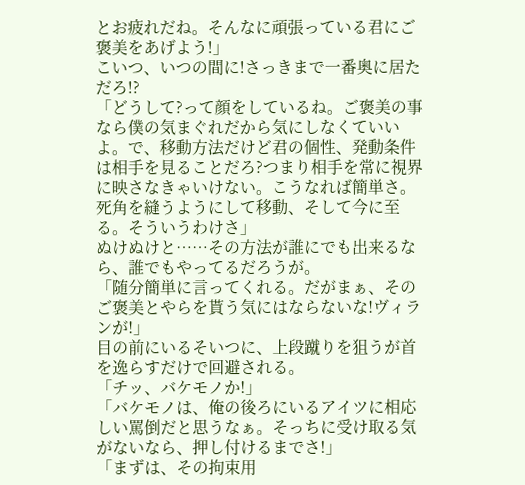とお疲れだね。そんなに頑張っている君にご褒美をあげよう!」
こいつ、いつの間に!さっきまで一番奥に居ただろ!?
「どうして?って顔をしているね。ご褒美の事なら僕の気まぐれだから気にしなくていいよ。で、移動方法だけど君の個性、発動条件は相手を見ることだろ?つまり相手を常に視界に映さなきゃいけない。こうなれば簡単さ。死角を縫うようにして移動、そして今に至る。そういうわけさ」
ぬけぬけと……その方法が誰にでも出来るなら、誰でもやってるだろうが。
「随分簡単に言ってくれる。だがまぁ、そのご褒美とやらを貰う気にはならないな!ヴィランが!」
目の前にいるそいつに、上段蹴りを狙うが首を逸らすだけで回避される。
「チッ、バケモノか!」
「バケモノは、俺の後ろにいるアイツに相応しい罵倒だと思うなぁ。そっちに受け取る気がないなら、押し付けるまでさ!」
「まずは、その拘束用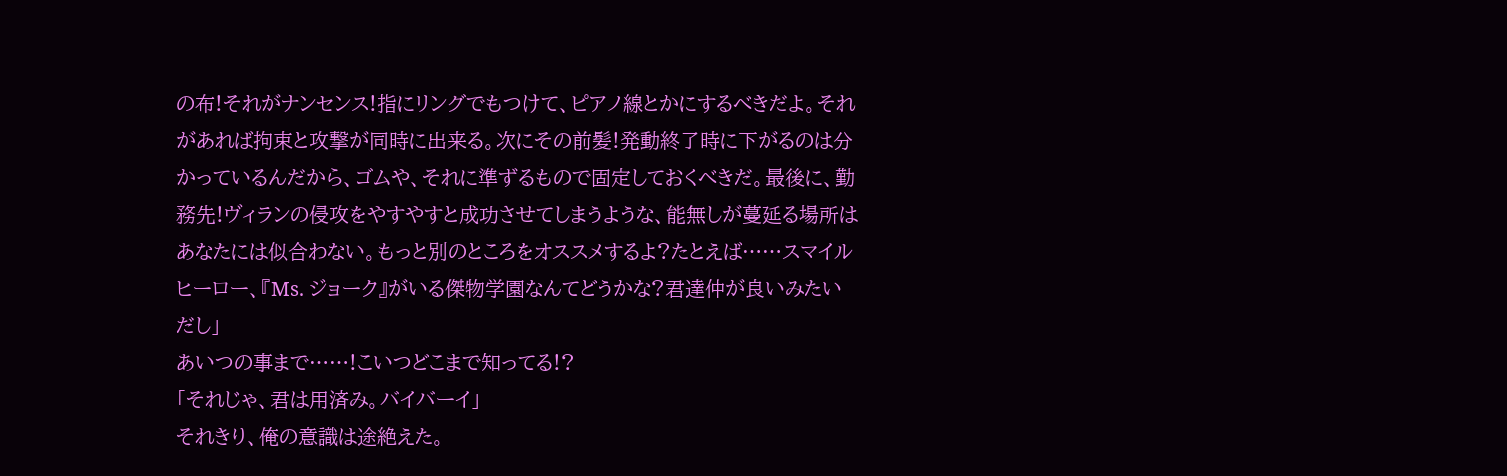の布!それがナンセンス!指にリングでもつけて、ピアノ線とかにするべきだよ。それがあれば拘束と攻撃が同時に出来る。次にその前髪!発動終了時に下がるのは分かっているんだから、ゴムや、それに準ずるもので固定しておくべきだ。最後に、勤務先!ヴィランの侵攻をやすやすと成功させてしまうような、能無しが蔓延る場所はあなたには似合わない。もっと別のところをオススメするよ?たとえば……スマイルヒーロー、『Ms. ジョーク』がいる傑物学園なんてどうかな?君達仲が良いみたいだし」
あいつの事まで……!こいつどこまで知ってる!?
「それじゃ、君は用済み。バイバーイ」
それきり、俺の意識は途絶えた。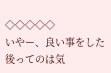◇◇◇◇◇
いやー、良い事をした後ってのは気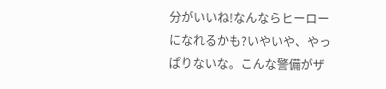分がいいね!なんならヒーローになれるかも?いやいや、やっぱりないな。こんな警備がザ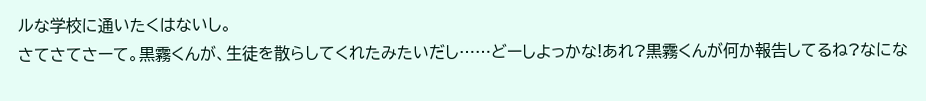ルな学校に通いたくはないし。
さてさてさーて。黒霧くんが、生徒を散らしてくれたみたいだし……どーしよっかな!あれ?黒霧くんが何か報告してるね?なにな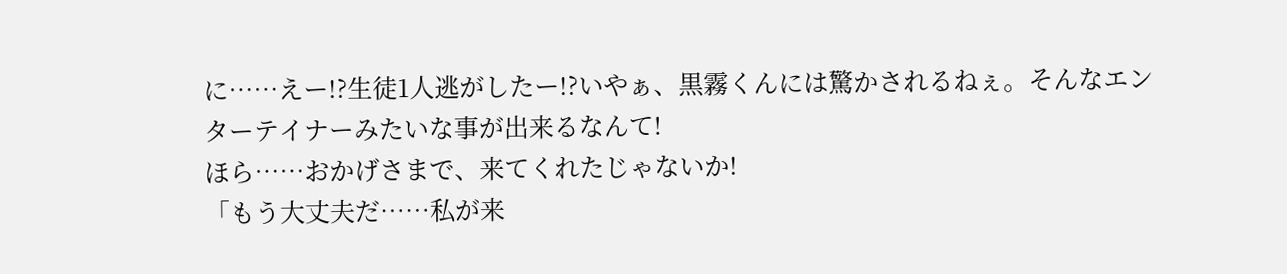に……えー!?生徒1人逃がしたー!?いやぁ、黒霧くんには驚かされるねぇ。そんなエンターテイナーみたいな事が出来るなんて!
ほら……おかげさまで、来てくれたじゃないか!
「もう大丈夫だ……私が来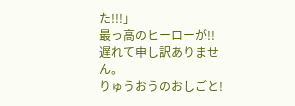た!!!」
最っ高のヒーローが!!
遅れて申し訳ありません。
りゅうおうのおしごと!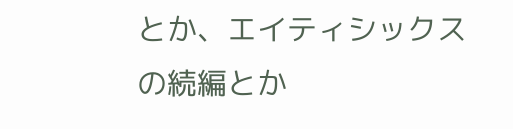とか、エイティシックスの続編とか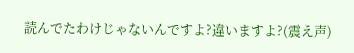読んでたわけじゃないんですよ?違いますよ?(震え声)